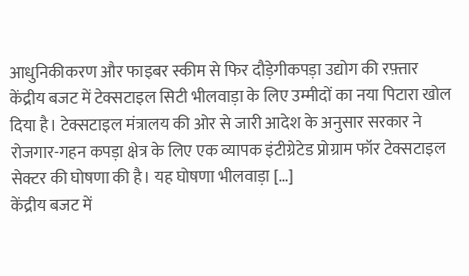आधुनिकीकरण और फाइबर स्कीम से फिर दौड़ेगीकपड़ा उद्योग की रफ़्तार केंद्रीय बजट में टेक्सटाइल सिटी भीलवाड़ा के लिए उम्मीदों का नया पिटारा खोल दिया है। टेक्सटाइल मंत्रालय की ओर से जारी आदेश के अनुसार सरकार ने रोजगार-गहन कपड़ा क्षेत्र के लिए एक व्यापक इंटीग्रेटेड प्रोग्राम फॉर टेक्सटाइल सेक्टर की घोषणा की है। यह घोषणा भीलवाड़ा […]
केंद्रीय बजट में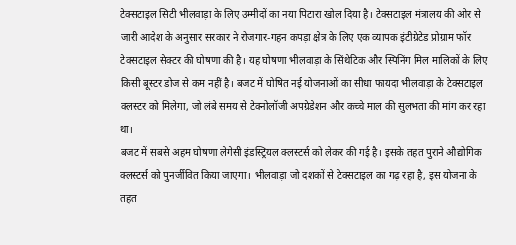टेक्सटाइल सिटी भीलवाड़ा के लिए उम्मीदों का नया पिटारा खोल दिया है। टेक्सटाइल मंत्रालय की ओर से जारी आदेश के अनुसार सरकार ने रोजगार-गहन कपड़ा क्षेत्र के लिए एक व्यापक इंटीग्रेटेड प्रोग्राम फॉर टेक्सटाइल सेक्टर की घोषणा की है। यह घोषणा भीलवाड़ा के सिंथेटिक और स्पिनिंग मिल मालिकों के लिए किसी बूस्टर डोज से कम नहीं है। बजट में घोषित नई योजनाओं का सीधा फायदा भीलवाड़ा के टेक्सटाइल क्लस्टर को मिलेगा, जो लंबे समय से टेक्नोलॉजी अपग्रेडेशन और कच्चे माल की सुलभता की मांग कर रहा था।
बजट में सबसे अहम घोषणा लेगेसी इंडस्ट्रियल क्लस्टर्स को लेकर की गई है। इसके तहत पुराने औद्योगिक क्लस्टर्स को पुनर्जीवित किया जाएगा। भीलवाड़ा जो दशकों से टेक्सटाइल का गढ़ रहा है, इस योजना के तहत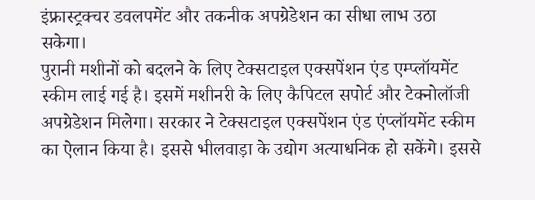इंफ्रास्ट्रक्चर डवलपमेंट और तकनीक अपग्रेडेशन का सीधा लाभ उठा सकेगा।
पुरानी मशीनों को बदलने के लिए टेक्सटाइल एक्सपेंशन एंड एम्प्लॉयमेंट स्कीम लाई गई है। इसमें मशीनरी के लिए कैपिटल सपोर्ट और टेक्नोलॉजी अपग्रेडेशन मिलेगा। सरकार ने टेक्सटाइल एक्सपेंशन एंड एंप्लॉयमेंट स्कीम का ऐलान किया है। इससे भीलवाड़ा के उद्योग अत्याधनिक हो सकेंगे। इससे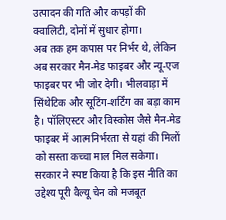उत्पादन की गति और कपड़ों की क्वालिटी, दोनों में सुधार होगा।
अब तक हम कपास पर निर्भर थे, लेकिन अब सरकार मैन-मेड फाइबर और न्यू-एज फाइबर पर भी जोर देगी। भीलवाड़ा में सिंथेटिक और सूटिंग-शर्टिंग का बड़ा काम है। पॉलिएस्टर और विस्कोस जैसे मैन-मेड फाइबर में आत्मनिर्भरता से यहां की मिलों को सस्ता कच्चा माल मिल सकेगा।
सरकार ने स्पष्ट किया है कि इस नीति का उद्देश्य पूरी वैल्यू चेन को मजबूत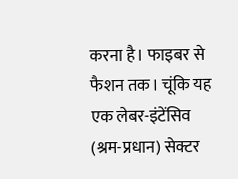करना है। फाइबर से फैशन तक। चूंकि यह एक लेबर-इंटेंसिव (श्रम-प्रधान) सेक्टर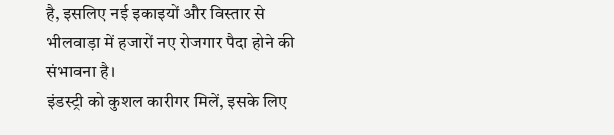है, इसलिए नई इकाइयों और विस्तार से भीलवाड़ा में हजारों नए रोजगार पैदा होने की संभावना है।
इंडस्ट्री को कुशल कारीगर मिलें, इसके लिए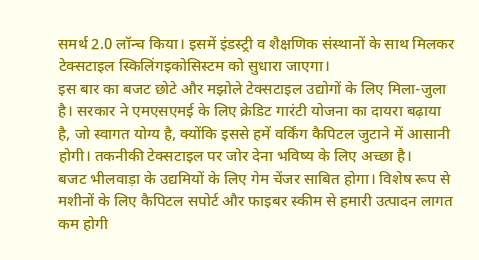समर्थ 2.0 लॉन्च किया। इसमें इंडस्ट्री व शैक्षणिक संस्थानों के साथ मिलकर टेक्सटाइल स्किलिंगइकोसिस्टम को सुधारा जाएगा।
इस बार का बजट छोटे और मझोले टेक्सटाइल उद्योगों के लिए मिला-जुला है। सरकार ने एमएसएमई के लिए क्रेडिट गारंटी योजना का दायरा बढ़ाया है, जो स्वागत योग्य है, क्योंकि इससे हमें वर्किंग कैपिटल जुटाने में आसानी होगी। तकनीकी टेक्सटाइल पर जोर देना भविष्य के लिए अच्छा है।
बजट भीलवाड़ा के उद्यमियों के लिए गेम चेंजर साबित होगा। विशेष रूप से मशीनों के लिए कैपिटल सपोर्ट और फाइबर स्कीम से हमारी उत्पादन लागत कम होगी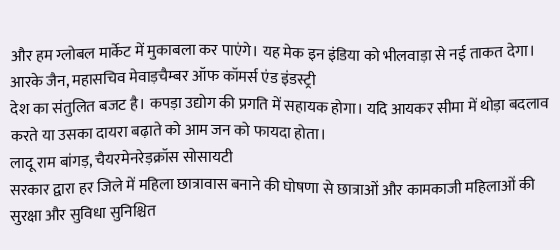और हम ग्लोबल मार्केट में मुकाबला कर पाएंगे। यह मेक इन इंडिया को भीलवाड़ा से नई ताकत देगा।
आरके जैन, महासचिव मेवाड़चैम्बर ऑफ कॉमर्स एंड इंडस्ट्री
देश का संतुलित बजट है। कपड़ा उद्योग की प्रगति में सहायक होगा। यदि आयकर सीमा में थोड़ा बदलाव करते या उसका दायरा बढ़ाते को आम जन को फायदा होता।
लादू राम बांगड़, चैयरमेनरेड़क्रॉस सोसायटी
सरकार द्वारा हर जिले में महिला छात्रावास बनाने की घोषणा से छात्राओं और कामकाजी महिलाओं की सुरक्षा और सुविधा सुनिश्चित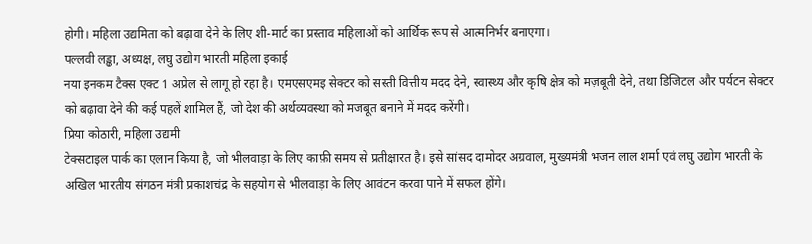होगी। महिला उद्यमिता को बढ़ावा देने के लिए शी-मार्ट का प्रस्ताव महिलाओं को आर्थिक रूप से आत्मनिर्भर बनाएगा।
पल्लवी लड्ढा, अध्यक्ष, लघु उद्योग भारती महिला इकाई
नया इनकम टैक्स एक्ट 1 अप्रेल से लागू हो रहा है। एमएसएमइ सेक्टर को सस्ती वित्तीय मदद देने, स्वास्थ्य और कृषि क्षेत्र को मज़बूती देने, तथा डिजिटल और पर्यटन सेक्टर को बढ़ावा देने की कई पहलें शामिल हैं, जो देश की अर्थव्यवस्था को मजबूत बनाने में मदद करेंगी।
प्रिया कोठारी, महिला उद्यमी
टेक्सटाइल पार्क का एलान किया है, जो भीलवाड़ा के लिए काफ़ी समय से प्रतीक्षारत है। इसे सांसद दामोदर अग्रवाल, मुख्यमंत्री भजन लाल शर्मा एवं लघु उद्योग भारती के अखिल भारतीय संगठन मंत्री प्रकाशचंद्र के सहयोग से भीलवाड़ा के लिए आवंटन करवा पाने में सफल होंगे।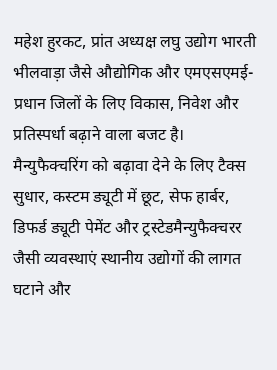महेश हुरकट, प्रांत अध्यक्ष लघु उद्योग भारती
भीलवाड़ा जैसे औद्योगिक और एमएसएमई-प्रधान जिलों के लिए विकास, निवेश और प्रतिस्पर्धा बढ़ाने वाला बजट है। मैन्युफैक्चरिंग को बढ़ावा देने के लिए टैक्स सुधार, कस्टम ड्यूटी में छूट, सेफ हार्बर, डिफर्ड ड्यूटी पेमेंट और ट्रस्टेडमैन्युफैक्चरर जैसी व्यवस्थाएं स्थानीय उद्योगों की लागत घटाने और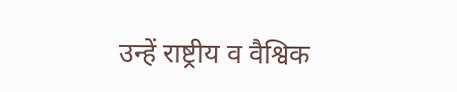उन्हें राष्ट्रीय व वैश्विक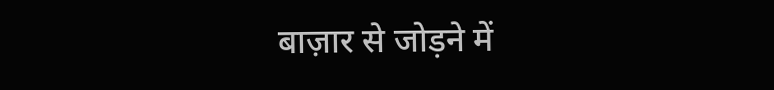बाज़ार से जोड़ने में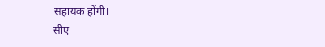सहायक होंगी।
सीए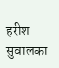हरीश सुवालका